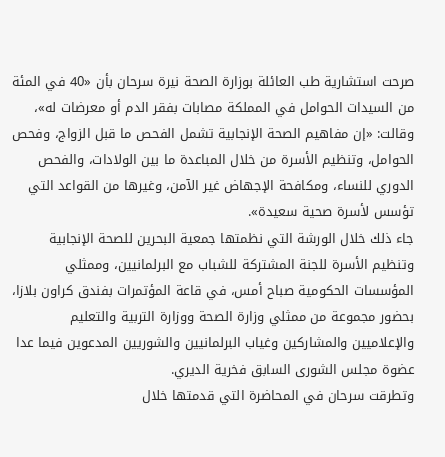صرحت استشارية طب العائلة بوزارة الصحة نيرة سرحان بأن «40 في المئة من السيدات الحوامل في المملكة مصابات بفقر الدم أو معرضات له»، وقالت: «إن مفاهيم الصحة الإنجابية تشمل الفحص ما قبل الزواج، وفحص الحوامل، وتنظيم الأسرة من خلال المباعدة ما بين الولادات، والفحص الدوري للنساء، ومكافحة الإجهاض غير الآمن، وغيرها من القواعد التي تؤسس لأسرة صحية سعيدة».
جاء ذلك خلال الورشة التي نظمتها جمعية البحرين للصحة الإنجابية وتنظيم الأسرة للجنة المشتركة للشباب مع البرلمانيين، وممثلي المؤسسات الحكومية صباح أمس، في قاعة المؤتمرات بفندق كراون بلازا، بحضور مجموعة من ممثلي وزارة الصحة ووزارة التربية والتعليم والإعلاميين والمشاركين وغياب البرلمانيين والشوريين المدعوين فيما عدا عضوة مجلس الشورى السابق فخرية الديري.
وتطرقت سرحان في المحاضرة التي قدمتها خلال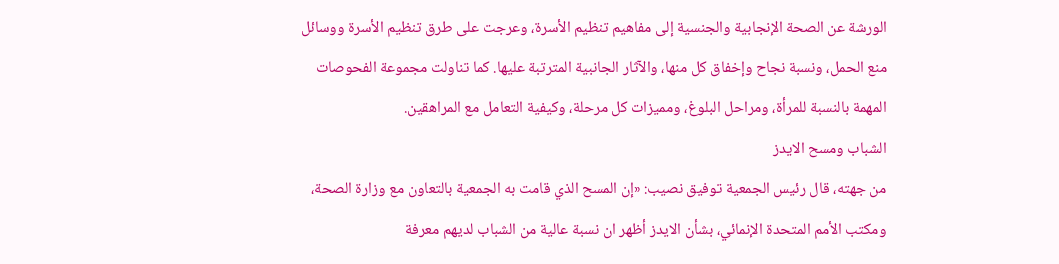الورشة عن الصحة الإنجابية والجنسية إلى مفاهيم تنظيم الأسرة، وعرجت على طرق تنظيم الأسرة ووسائل منع الحمل، ونسبة نجاح وإخفاق كل منها، والآثار الجانبية المترتبة عليها. كما تناولت مجموعة الفحوصات المهمة بالنسبة للمرأة، ومراحل البلوغ، ومميزات كل مرحلة، وكيفية التعامل مع المراهقين.
الشباب ومسح الايدز
من جهته، قال رئيس الجمعية توفيق نصيب: «إن المسح الذي قامت به الجمعية بالتعاون مع وزارة الصحة، ومكتب الأمم المتحدة الإنمائي، بشأن الايدز أظهر ان نسبة عالية من الشباب لديهم معرفة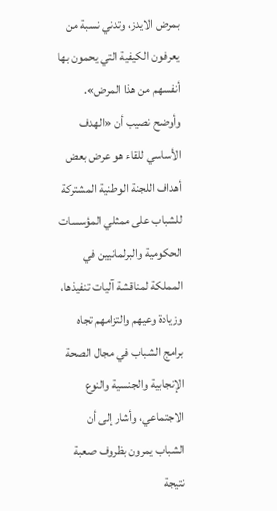بمرض الايدز، وتدني نسبة من يعرفون الكيفية التي يحمون بها أنفسهم من هذا المرض». وأوضح نصيب أن «الهدف الأساسي للقاء هو عرض بعض أهداف اللجنة الوطنية المشتركة للشباب على ممثلي المؤسسات الحكومية والبرلمانيين في المملكة لمناقشة آليات تنفيذها، وزيادة وعيهم والتزامهم تجاه برامج الشباب في مجال الصحة الإنجابية والجنسية والنوع الاجتماعي، وأشار إلى أن الشباب يمرون بظروف صعبة نتيجة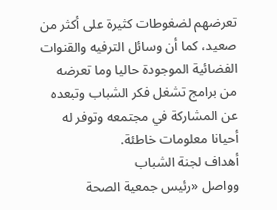تعرضهم لضغوطات كثيرة على أكثر من صعيد، كما أن وسائل الترفيه والقنوات الفضائية الموجودة حاليا وما تعرضه من برامج تشغل فكر الشباب وتبعده عن المشاركة في مجتمعه وتوفر له أحيانا معلومات خاطئة.
أهداف لجنة الشباب
وواصل «رئيس جمعية الصحة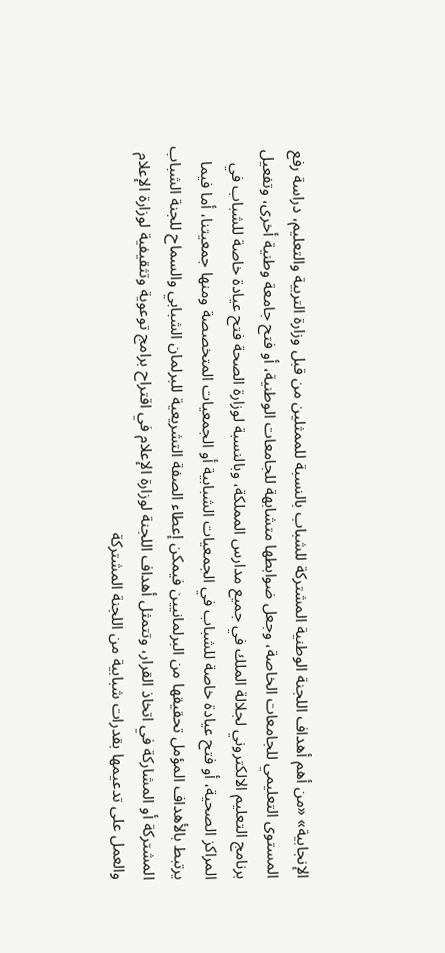الإنجابية» «من أهم أهداف اللجنة الوطنية المشتركة للشباب بالنسبة للممثلين من قبل وزارة التربية والتعليم، دراسة رفع المستوى التعليمي للجامعات الخاصة، وجعل ضوابطها متشابهة للجامعات الوطنية، أو فتح جامعة وطنية أخرى، وتفعيل برنامج التعليم الالكتروني لجلالة الملك في جميع مدارس المملكة، وبالنسبة لوزارة الصحة فتح عيادة خاصة للشباب في المراكز الصحية، أو فتح عيادة خاصة للشباب في الجمعيات الشبابية أو الجمعيات المتخصصة ومنها جمعيتنا، أما فيما يرتبط بالأهداف المؤمل تحقيقها من البرلمانيين فيمكن إعطاء الصفة التشريعية للبرلمان الشبابي والسماح للجنة الشباب المشتركة أو المشاركة في اتخاذ القرار، وتتمثل أهداف اللجنة لوزارة الإعلام في اقتراح برامج توعوية وتثقيفية لوزارة الإعلام والعمل على تدعيمها بقدرات شبابية من اللجنة المشتركة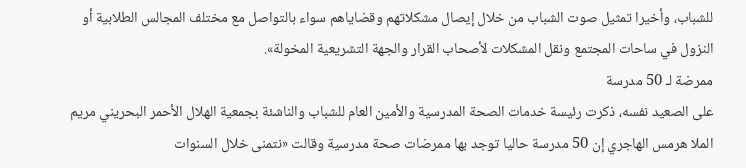للشباب، وأخيرا تمثيل صوت الشباب من خلال إيصال مشكلاتهم وقضاياهم سواء بالتواصل مع مختلف المجالس الطلابية أو النزول في ساحات المجتمع ونقل المشكلات لأصحاب القرار والجهة التشريعية المخولة».
ممرضة لـ 50 مدرسة
على الصعيد نفسه، ذكرت رئيسة خدمات الصحة المدرسية والأمين العام للشباب والناشئة بجمعية الهلال الأحمر البحريني مريم الملا هرمس الهاجري إن 50 مدرسة حاليا توجد بها ممرضات صحة مدرسية وقالت «نتمنى خلال السنوات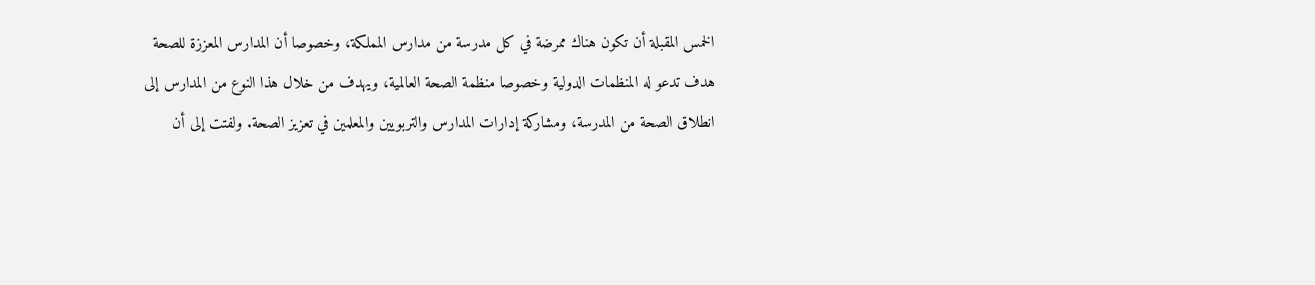الخمس المقبلة أن تكون هناك ممرضة في كل مدرسة من مدارس المملكة، وخصوصا أن المدارس المعززة للصحة هدف تدعو له المنظمات الدولية وخصوصا منظمة الصحة العالمية، ويهدف من خلال هذا النوع من المدارس إلى انطلاق الصحة من المدرسة، ومشاركة إدارات المدارس والتربويين والمعلمين في تعزيز الصحة. ولفتت إلى أن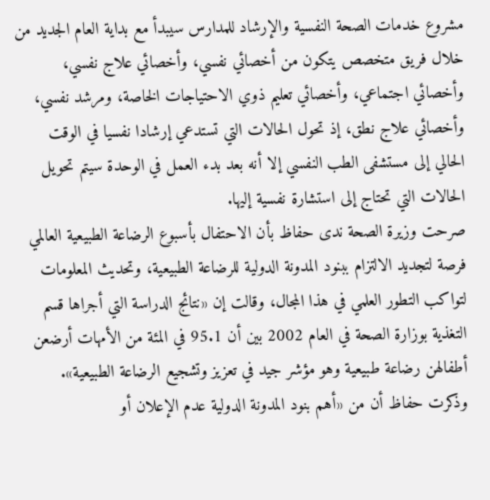مشروع خدمات الصحة النفسية والإرشاد للمدارس سيبدأ مع بداية العام الجديد من خلال فريق متخصص يتكون من أخصائي نفسي، وأخصائي علاج نفسي، وأخصائي اجتماعي، وأخصائي تعليم ذوي الاحتياجات الخاصة، ومرشد نفسي، وأخصائي علاج نطق، إذ تحول الحالات التي تستدعي إرشادا نفسيا في الوقت الحالي إلى مستشفى الطب النفسي إلا أنه بعد بدء العمل في الوحدة سيتم تحويل الحالات التي تحتاج إلى استشارة نفسية إليها.
صرحت وزيرة الصحة ندى حفاظ بأن الاحتفال بأسبوع الرضاعة الطبيعية العالمي فرصة لتجديد الالتزام ببنود المدونة الدولية للرضاعة الطبيعية، وتحديث المعلومات لتواكب التطور العلمي في هذا المجال، وقالت إن «نتائج الدراسة التي أجراها قسم التغذية بوزارة الصحة في العام 2002 بين أن 95.1 في المئة من الأمهات أرضعن أطفالهن رضاعة طبيعية وهو مؤشر جيد في تعزيز وتشجيع الرضاعة الطبيعية».
وذكرت حفاظ أن من «أهم بنود المدونة الدولية عدم الإعلان أو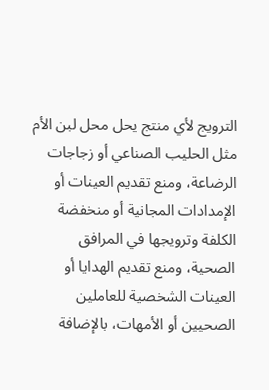الترويج لأي منتج يحل محل لبن الأم مثل الحليب الصناعي أو زجاجات الرضاعة، ومنع تقديم العينات أو الإمدادات المجانية أو منخفضة الكلفة وترويجها في المرافق الصحية، ومنع تقديم الهدايا أو العينات الشخصية للعاملين الصحيين أو الأمهات، بالإضافة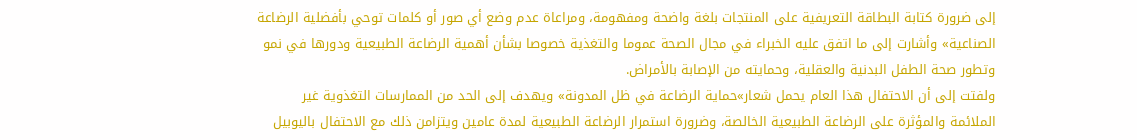إلى ضرورة كتابة البطاقة التعريفية على المنتجات بلغة واضحة ومفهومة، ومراعاة عدم وضع أي صور أو كلمات توحي بأفضلية الرضاعة الصناعية» وأشارت إلى ما اتفق عليه الخبراء في مجال الصحة عموما والتغذية خصوصا بشأن أهمية الرضاعة الطبيعية ودورها في نمو وتطور صحة الطفل البدنية والعقلية، وحمايته من الإصابة بالأمراض.
ولفتت إلى أن الاحتفال هذا العام يحمل شعار»حماية الرضاعة في ظل المدونة» ويهدف إلى الحد من الممارسات التغذوية غير الملائمة والمؤثرة على الرضاعة الطبيعية الخالصة، وضرورة استمرار الرضاعة الطبيعية لمدة عامين ويتزامن ذلك مع الاحتفال باليوبيل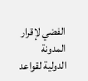الفضي لإقرار المدونة الدولية لقواعد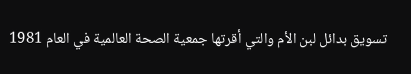تسويق بدائل لبن الأم والتي أقرتها جمعية الصحة العالمية في العام 1981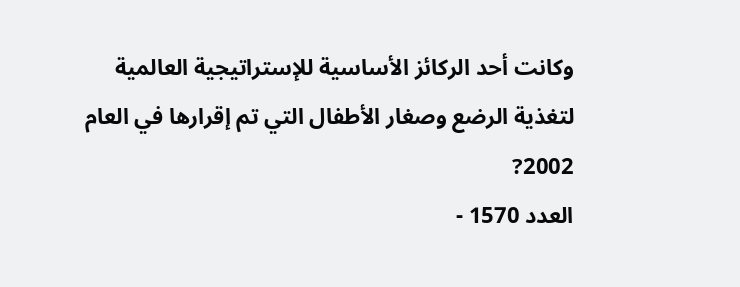وكانت أحد الركائز الأساسية للإستراتيجية العالمية لتغذية الرضع وصغار الأطفال التي تم إقرارها في العام 2002?
العدد 1570 -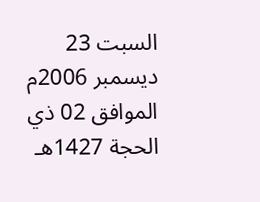السبت 23 ديسمبر 2006م الموافق 02 ذي الحجة 1427هـ